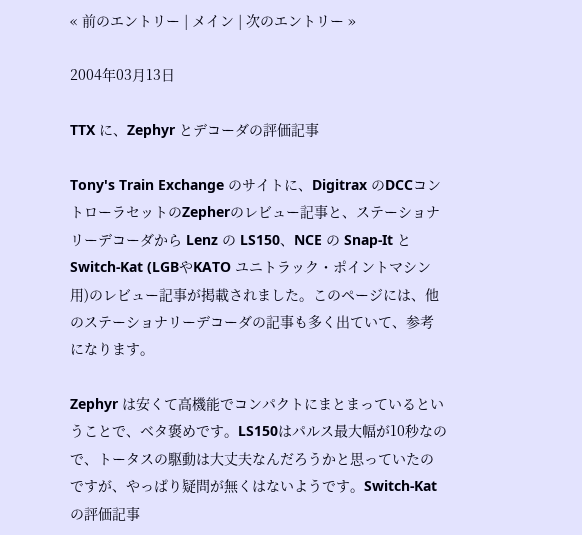« 前のエントリー | メイン | 次のエントリー »

2004年03月13日

TTX に、Zephyr とデコーダの評価記事

Tony's Train Exchange のサイトに、Digitrax のDCCコントローラセットのZepherのレビュー記事と、ステーショナリーデコーダから Lenz の LS150、NCE の Snap-It と Switch-Kat (LGBやKATO ユニトラック・ポイントマシン用)のレビュー記事が掲載されました。このページには、他のステーショナリーデコーダの記事も多く出ていて、参考になります。

Zephyr は安くて高機能でコンパクトにまとまっているということで、ベタ褒めです。LS150はパルス最大幅が10秒なので、トータスの駆動は大丈夫なんだろうかと思っていたのですが、やっぱり疑問が無くはないようです。Switch-Kat の評価記事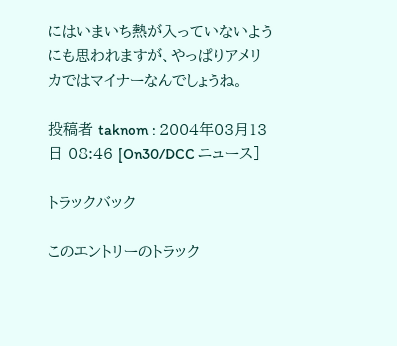にはいまいち熱が入っていないようにも思われますが、やっぱりアメリカではマイナーなんでしょうね。

投稿者 taknom : 2004年03月13日 08:46 [On30/DCC ニュース]

トラックバック

このエントリーのトラック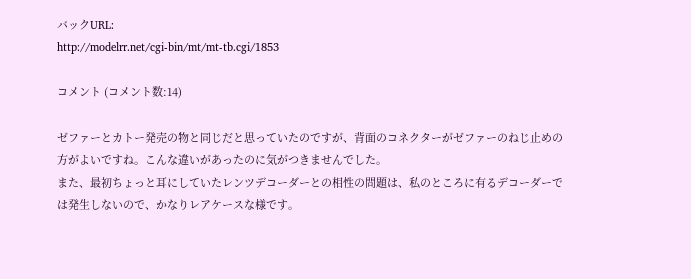バックURL:
http://modelrr.net/cgi-bin/mt/mt-tb.cgi/1853

コメント (コメント数:14)

ゼファーとカトー発売の物と同じだと思っていたのですが、背面のコネクターがゼファーのねじ止めの方がよいですね。こんな違いがあったのに気がつきませんでした。
また、最初ちょっと耳にしていたレンツデコーダーとの相性の問題は、私のところに有るデコーダーでは発生しないので、かなりレアケースな様です。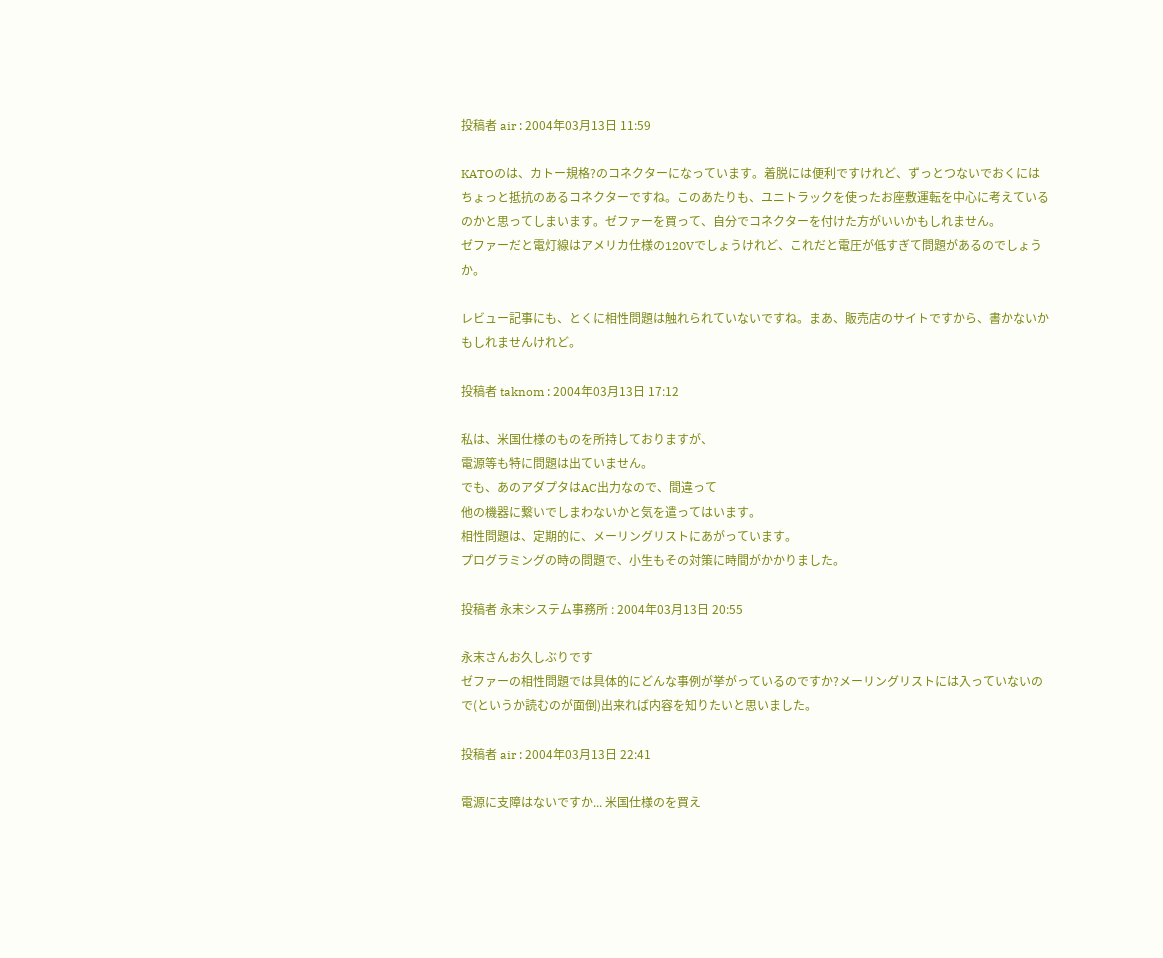投稿者 air : 2004年03月13日 11:59

KATOのは、カトー規格?のコネクターになっています。着脱には便利ですけれど、ずっとつないでおくにはちょっと抵抗のあるコネクターですね。このあたりも、ユニトラックを使ったお座敷運転を中心に考えているのかと思ってしまいます。ゼファーを買って、自分でコネクターを付けた方がいいかもしれません。
ゼファーだと電灯線はアメリカ仕様の120Vでしょうけれど、これだと電圧が低すぎて問題があるのでしょうか。

レビュー記事にも、とくに相性問題は触れられていないですね。まあ、販売店のサイトですから、書かないかもしれませんけれど。

投稿者 taknom : 2004年03月13日 17:12

私は、米国仕様のものを所持しておりますが、
電源等も特に問題は出ていません。
でも、あのアダプタはAC出力なので、間違って
他の機器に繋いでしまわないかと気を遣ってはいます。
相性問題は、定期的に、メーリングリストにあがっています。
プログラミングの時の問題で、小生もその対策に時間がかかりました。

投稿者 永末システム事務所 : 2004年03月13日 20:55

永末さんお久しぶりです
ゼファーの相性問題では具体的にどんな事例が挙がっているのですか?メーリングリストには入っていないので(というか読むのが面倒)出来れば内容を知りたいと思いました。

投稿者 air : 2004年03月13日 22:41

電源に支障はないですか... 米国仕様のを買え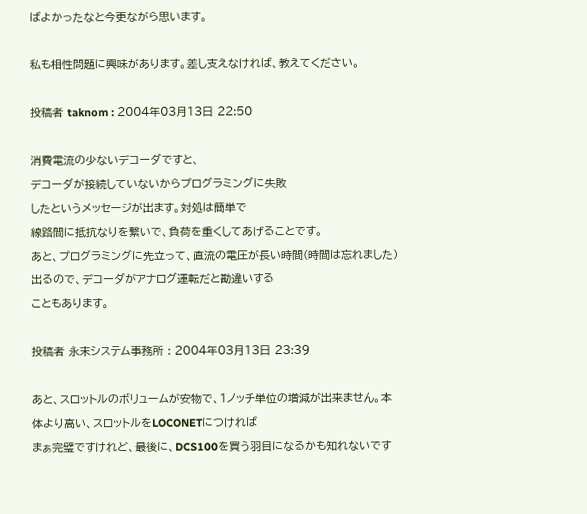ばよかったなと今更ながら思います。

私も相性問題に興味があります。差し支えなければ、教えてください。

投稿者 taknom : 2004年03月13日 22:50

消費電流の少ないデコーダですと、
デコーダが接続していないからプログラミングに失敗
したというメッセージが出ます。対処は簡単で
線路間に抵抗なりを繋いで、負荷を重くしてあげることです。
あと、プログラミングに先立って、直流の電圧が長い時間(時間は忘れました)出るので、デコーダがアナログ運転だと勘違いする
こともあります。

投稿者 永末システム事務所 : 2004年03月13日 23:39

あと、スロットルのボリュームが安物で、1ノッチ単位の増減が出来ません。本体より高い、スロットルをLOCONETにつければ
まぁ完璧ですけれど、最後に、DCS100を買う羽目になるかも知れないです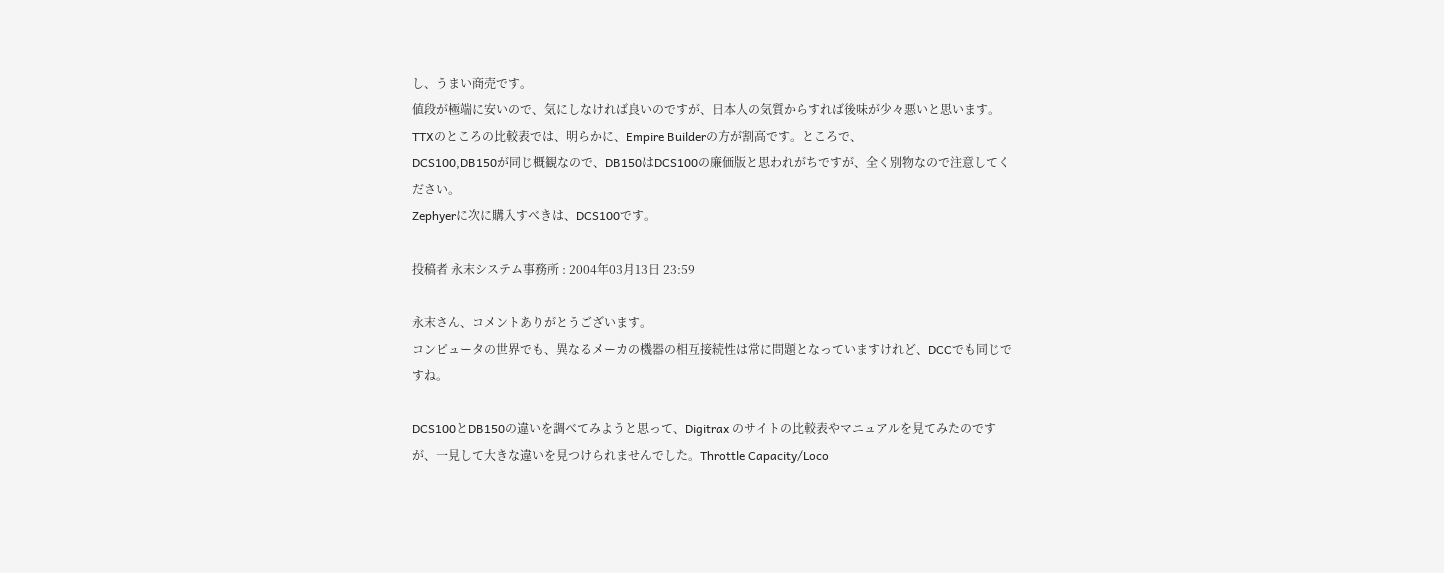し、うまい商売です。
値段が極端に安いので、気にしなければ良いのですが、日本人の気質からすれば後味が少々悪いと思います。TTXのところの比較表では、明らかに、Empire Builderの方が割高です。ところで、
DCS100,DB150が同じ概観なので、DB150はDCS100の廉価版と思われがちですが、全く別物なので注意してください。
Zephyerに次に購入すべきは、DCS100です。

投稿者 永末システム事務所 : 2004年03月13日 23:59

永末さん、コメントありがとうございます。
コンピュータの世界でも、異なるメーカの機器の相互接続性は常に問題となっていますけれど、DCCでも同じですね。

DCS100とDB150の違いを調べてみようと思って、Digitrax のサイトの比較表やマニュアルを見てみたのですが、一見して大きな違いを見つけられませんでした。Throttle Capacity/Loco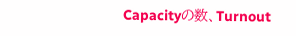Capacityの数、Turnout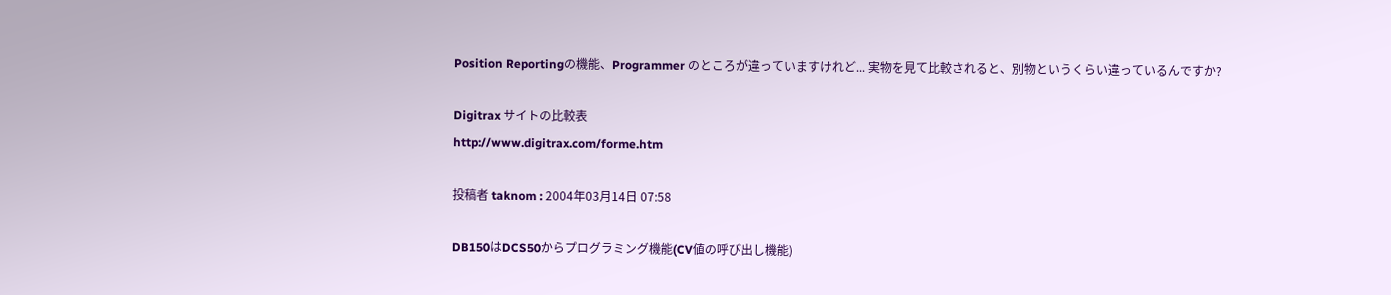Position Reportingの機能、Programmer のところが違っていますけれど... 実物を見て比較されると、別物というくらい違っているんですか?

Digitrax サイトの比較表
http://www.digitrax.com/forme.htm

投稿者 taknom : 2004年03月14日 07:58

DB150はDCS50からプログラミング機能(CV値の呼び出し機能)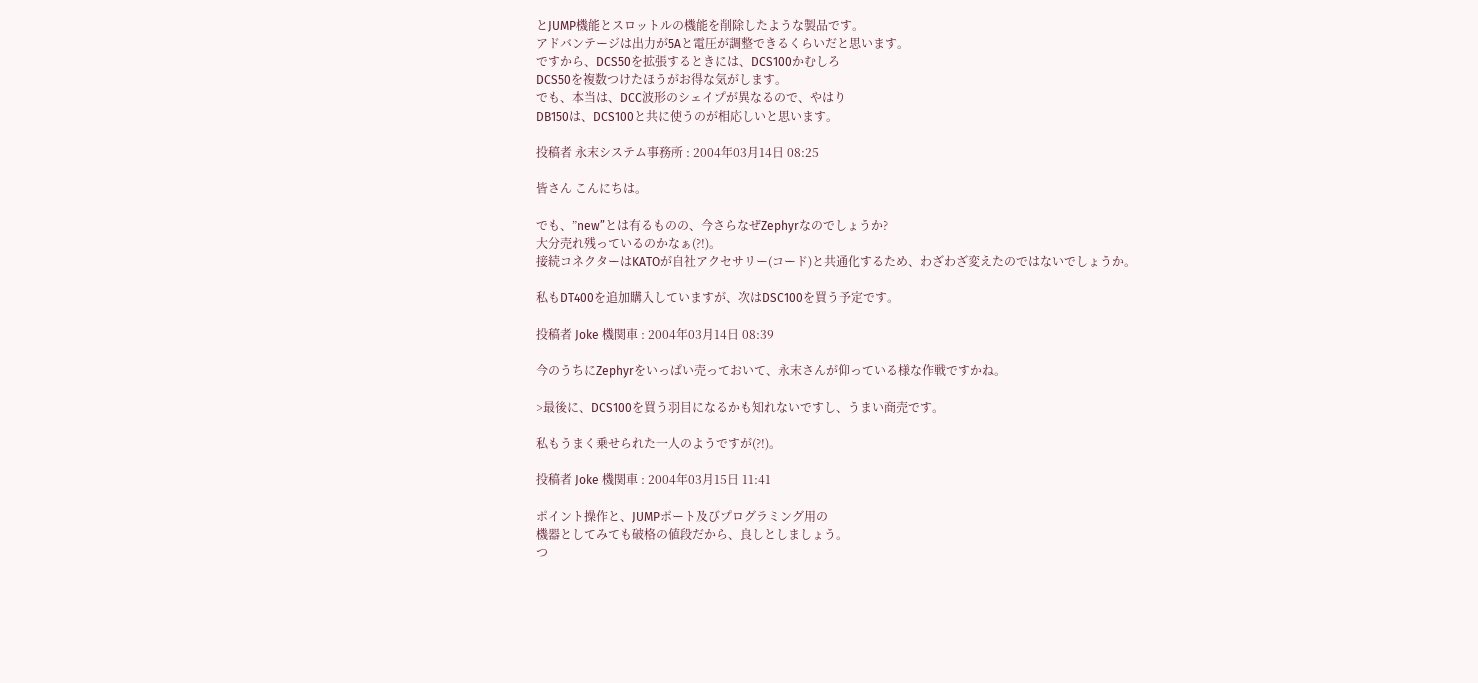とJUMP機能とスロットルの機能を削除したような製品です。
アドバンテージは出力が5Aと電圧が調整できるくらいだと思います。
ですから、DCS50を拡張するときには、DCS100かむしろ
DCS50を複数つけたほうがお得な気がします。
でも、本当は、DCC波形のシェイプが異なるので、やはり
DB150は、DCS100と共に使うのが相応しいと思います。

投稿者 永末システム事務所 : 2004年03月14日 08:25

皆さん こんにちは。

でも、”new”とは有るものの、今さらなぜZephyrなのでしょうか?
大分売れ残っているのかなぁ(?!)。
接続コネクターはKATOが自社アクセサリー(コード)と共通化するため、わざわざ変えたのではないでしょうか。

私もDT400を追加購入していますが、次はDSC100を買う予定です。

投稿者 Joke 機関車 : 2004年03月14日 08:39

今のうちにZephyrをいっぱい売っておいて、永末さんが仰っている様な作戦ですかね。

>最後に、DCS100を買う羽目になるかも知れないですし、うまい商売です。

私もうまく乗せられた一人のようですが(?!)。

投稿者 Joke 機関車 : 2004年03月15日 11:41

ポイント操作と、JUMPポート及びプログラミング用の
機器としてみても破格の値段だから、良しとしましょう。
つ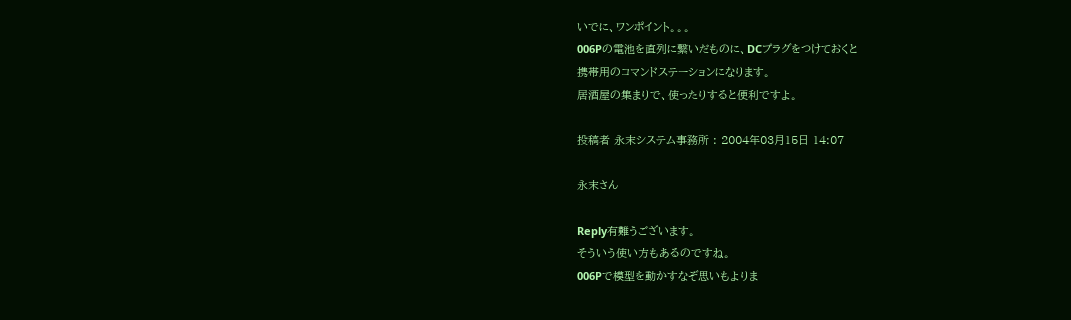いでに、ワンポイント。。。
006Pの電池を直列に繋いだものに、DCプラグをつけておくと
携帯用のコマンドステーションになります。
居酒屋の集まりで、使ったりすると便利ですよ。

投稿者 永末システム事務所 : 2004年03月15日 14:07

永末さん

Reply有難うございます。
そういう使い方もあるのですね。
006Pで模型を動かすなぞ思いもよりま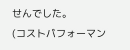せんでした。
(コストパフォーマン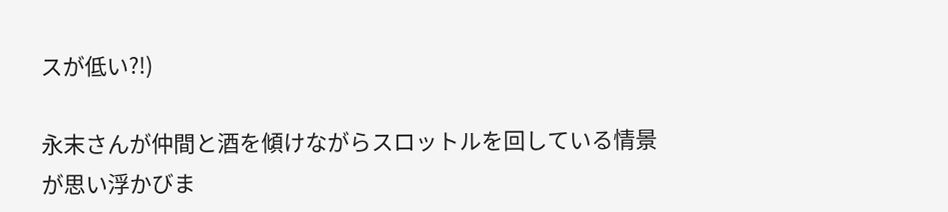スが低い?!)

永末さんが仲間と酒を傾けながらスロットルを回している情景が思い浮かびま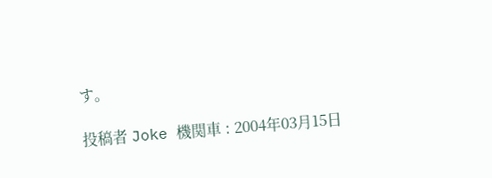す。

投稿者 Joke 機関車 : 2004年03月15日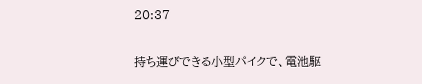20:37

持ち運びできる小型パイクで、電池駆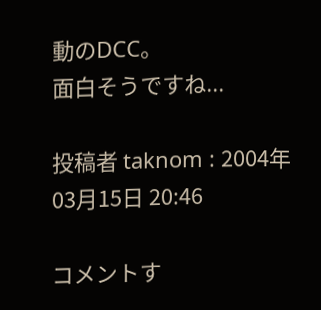動のDCC。
面白そうですね...

投稿者 taknom : 2004年03月15日 20:46

コメントす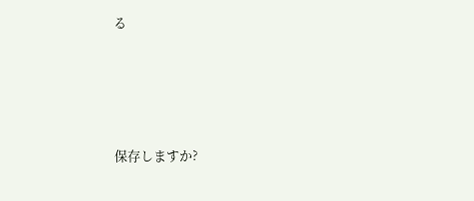る




保存しますか?